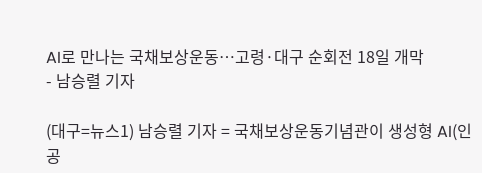AI로 만나는 국채보상운동…고령·대구 순회전 18일 개막
- 남승렬 기자

(대구=뉴스1) 남승렬 기자 = 국채보상운동기념관이 생성형 AI(인공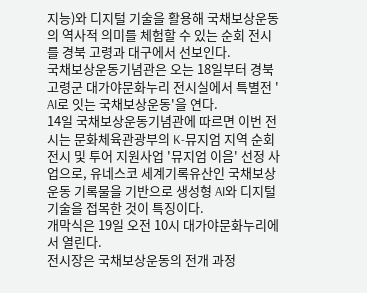지능)와 디지털 기술을 활용해 국채보상운동의 역사적 의미를 체험할 수 있는 순회 전시를 경북 고령과 대구에서 선보인다.
국채보상운동기념관은 오는 18일부터 경북 고령군 대가야문화누리 전시실에서 특별전 ' AI로 잇는 국채보상운동'을 연다.
14일 국채보상운동기념관에 따르면 이번 전시는 문화체육관광부의 K-뮤지엄 지역 순회 전시 및 투어 지원사업 '뮤지엄 이음' 선정 사업으로, 유네스코 세계기록유산인 국채보상운동 기록물을 기반으로 생성형 AI와 디지털 기술을 접목한 것이 특징이다.
개막식은 19일 오전 10시 대가야문화누리에서 열린다.
전시장은 국채보상운동의 전개 과정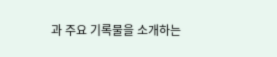과 주요 기록물을 소개하는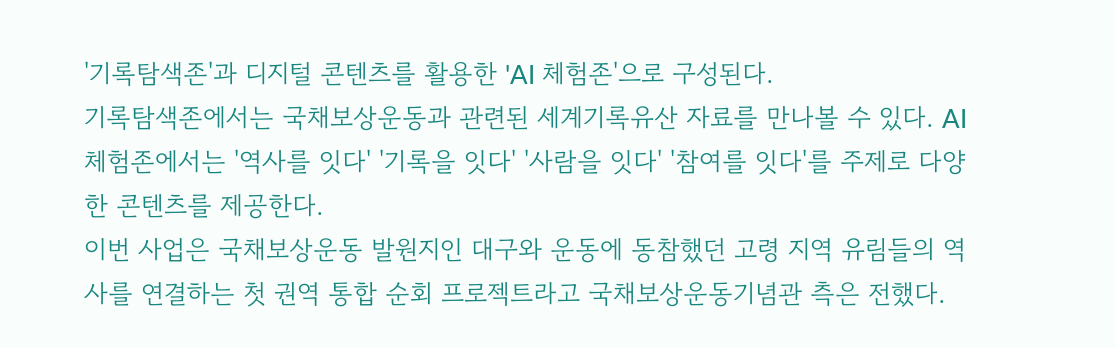'기록탐색존'과 디지털 콘텐츠를 활용한 'AI 체험존'으로 구성된다.
기록탐색존에서는 국채보상운동과 관련된 세계기록유산 자료를 만나볼 수 있다. AI 체험존에서는 '역사를 잇다' '기록을 잇다' '사람을 잇다' '참여를 잇다'를 주제로 다양한 콘텐츠를 제공한다.
이번 사업은 국채보상운동 발원지인 대구와 운동에 동참했던 고령 지역 유림들의 역사를 연결하는 첫 권역 통합 순회 프로젝트라고 국채보상운동기념관 측은 전했다.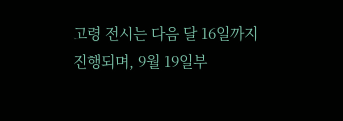고령 전시는 다음 달 16일까지 진행되며, 9월 19일부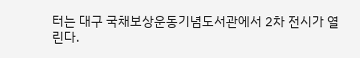터는 대구 국채보상운동기념도서관에서 2차 전시가 열린다.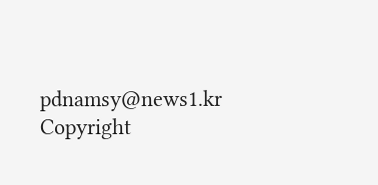pdnamsy@news1.kr
Copyright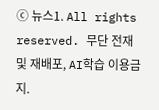ⓒ 뉴스1. All rights reserved. 무단 전재 및 재배포, AI학습 이용금지.